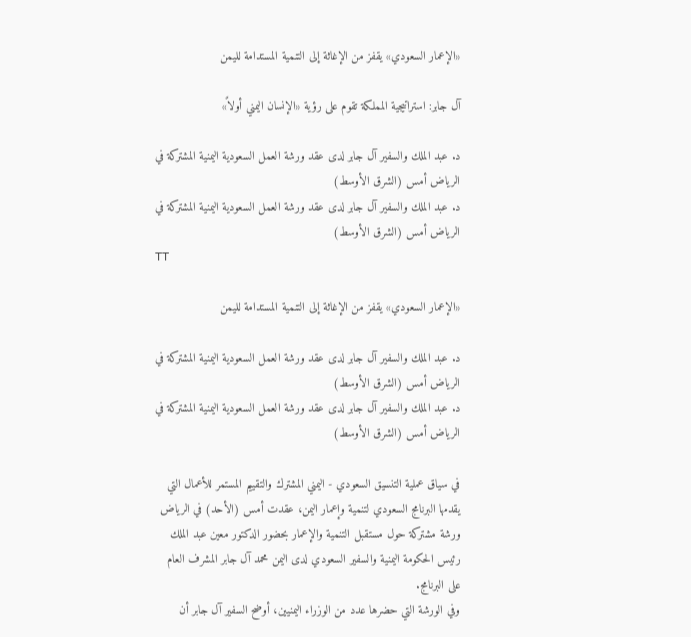«الإعمار السعودي» يقفز من الإغاثة إلى التنمية المستدامة لليمن

آل جابر: استراتيجية المملكة تقوم على رؤية «الإنسان اليمني أولاً»

د. عبد الملك والسفير آل جابر لدى عقد ورشة العمل السعودية اليمنية المشتركة في الرياض أمس (الشرق الأوسط)
د. عبد الملك والسفير آل جابر لدى عقد ورشة العمل السعودية اليمنية المشتركة في الرياض أمس (الشرق الأوسط)
TT

«الإعمار السعودي» يقفز من الإغاثة إلى التنمية المستدامة لليمن

د. عبد الملك والسفير آل جابر لدى عقد ورشة العمل السعودية اليمنية المشتركة في الرياض أمس (الشرق الأوسط)
د. عبد الملك والسفير آل جابر لدى عقد ورشة العمل السعودية اليمنية المشتركة في الرياض أمس (الشرق الأوسط)

في سياق عملية التنسيق السعودي - اليمني المشترك والتقييم المستمر للأعمال التي يقدمها البرنامج السعودي لتنمية وإعمار اليمن، عقدت أمس (الأحد) في الرياض ورشة مشتركة حول مستقبل التنمية والإعمار بحضور الدكتور معين عبد الملك رئيس الحكومة اليمنية والسفير السعودي لدى اليمن محمد آل جابر المشرف العام على البرنامج.
وفي الورشة التي حضرها عدد من الوزراء اليمنيين، أوضح السفير آل جابر أن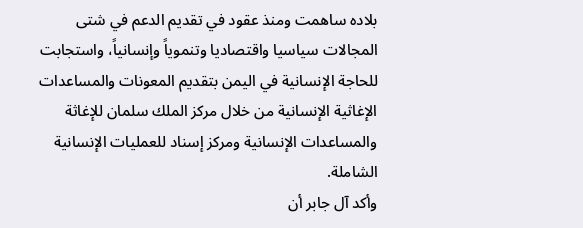بلاده ساهمت ومنذ عقود في تقديم الدعم في شتى المجالات سياسيا واقتصاديا وتنموياً وإنسانياً، واستجابت للحاجة الإنسانية في اليمن بتقديم المعونات والمساعدات الإغاثية الإنسانية من خلال مركز الملك سلمان للإغاثة والمساعدات الإنسانية ومركز إسناد للعمليات الإنسانية الشاملة.
وأكد آل جابر أن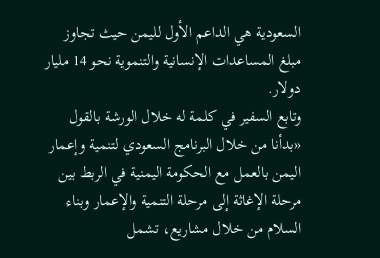السعودية هي الداعم الأول لليمن حيث تجاوز مبلغ المساعدات الإنسانية والتنموية نحو 14 مليار دولار.
وتابع السفير في كلمة له خلال الورشة بالقول «بدأنا من خلال البرنامج السعودي لتنمية وإعمار اليمن بالعمل مع الحكومة اليمنية في الربط بين مرحلة الإغاثة إلى مرحلة التنمية والإعمار وبناء السلام من خلال مشاريع، تشمل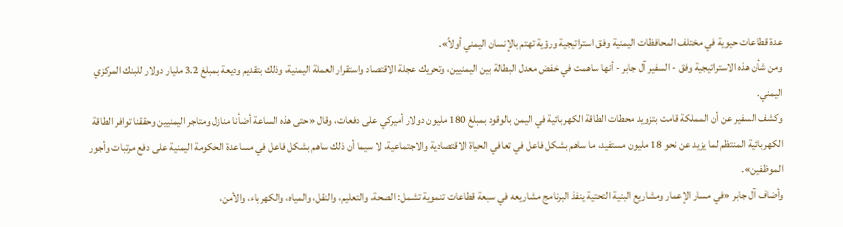عدة قطاعات حيوية في مختلف المحافظات اليمنية وفق استراتيجية ورؤية تهتم بالإنسان اليمني أولاً».
ومن شأن هذه الاستراتيجية وفق - السفير آل جابر - أنها ساهمت في خفض معدل البطالة بين اليمنيين، وتحريك عجلة الاقتصاد واستقرار العملة اليمنية، وذلك بتقديم وديعة بمبلغ 3.2 مليار دولار للبنك المركزي اليمني.
وكشف السفير عن أن المملكة قامت بتزويد محطات الطاقة الكهربائية في اليمن بالوقود بمبلغ 180 مليون دولار أميركي على دفعات، وقال «حتى هذه الساعة أضأنا منازل ومتاجر اليمنيين وحققنا توافر الطاقة الكهربائية المنتظم لما يزيد عن نحو 18 مليون مستفيد، ما ساهم بشكل فاعل في تعافي الحياة الاقتصادية والاجتماعية، لا سيما أن ذلك ساهم بشكل فاعل في مساعدة الحكومة اليمنية على دفع مرتبات وأجور الموظفين».
وأضاف آل جابر «في مسار الإعمار ومشاريع البنية التحتية ينفذ البرنامج مشاريعه في سبعة قطاعات تنموية تشمل: الصحة، والتعليم، والنقل، والمياه، والكهرباء، والأمن،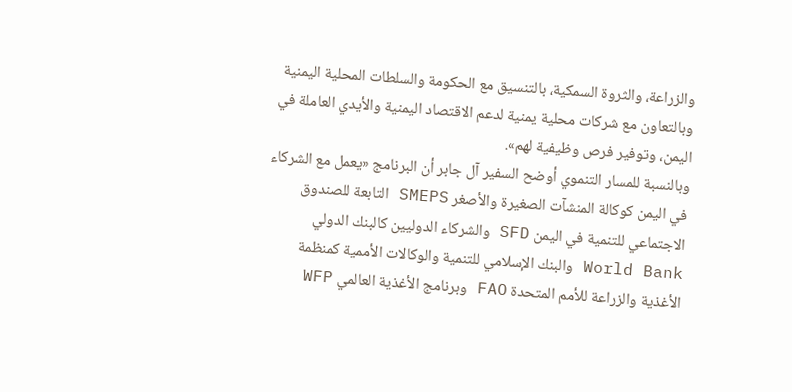والزراعة، والثروة السمكية، بالتنسيق مع الحكومة والسلطات المحلية اليمنية وبالتعاون مع شركات محلية يمنية لدعم الاقتصاد اليمنية والأيدي العاملة في اليمن، وتوفير فرص وظيفية لهم».
وبالنسبة للمسار التنموي أوضح السفير آل جابر أن البرنامج «يعمل مع الشركاء في اليمن كوكالة المنشآت الصغيرة والأصغر SMEPS التابعة للصندوق الاجتماعي للتنمية في اليمن SFD والشركاء الدوليين كالبنك الدولي World Bank والبنك الإسلامي للتنمية والوكالات الأممية كمنظمة الأغذية والزراعة للأمم المتحدة FAO وبرنامج الأغذية العالمي WFP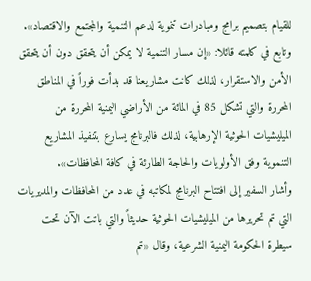للقيام بتصميم برامج ومبادرات تنموية لدعم التنمية والمجتمع والاقتصاد».
وتابع في كلمته قائلا: «إن مسار التنمية لا يمكن أن يتحقق دون أن يتحقق الأمن والاستقرار، لذلك كانت مشاريعنا قد بدأت فوراً في المناطق المحررة والتي تشكل 85 في المائة من الأراضي اليمنية المحررة من الميليشيات الحوثية الإرهابية، لذلك فالبرنامج يسارع بتنفيذ المشاريع التنموية وفق الأولويات والحاجة الطارئة في كافة المحافظات».
وأشار السفير إلى افتتاح البرنامج لمكاتبه في عدد من المحافظات والمديريات التي تم تحريرها من الميليشيات الحوثية حديثاً والتي باتت الآن تحت سيطرة الحكومة اليمنية الشرعية، وقال «تم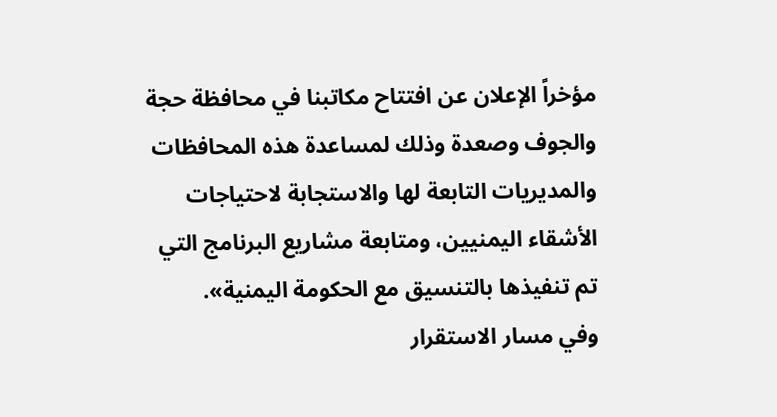مؤخراً الإعلان عن افتتاح مكاتبنا في محافظة حجة والجوف وصعدة وذلك لمساعدة هذه المحافظات والمديريات التابعة لها والاستجابة لاحتياجات الأشقاء اليمنيين، ومتابعة مشاريع البرنامج التي تم تنفيذها بالتنسيق مع الحكومة اليمنية».
وفي مسار الاستقرار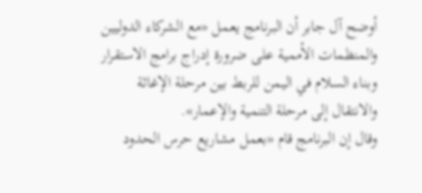أوضح آل جابر أن البرنامج يعمل «مع الشركاء الدوليين والمنظمات الأممية على ضرورة إدراج برامج الاستقرار وبناء السلام في اليمن للربط بين مرحلة الإغاثة والانتقال إلى مرحلة التنمية والإعمار».
وقال إن البرنامج قام «بعمل مشاريع حرس الحدود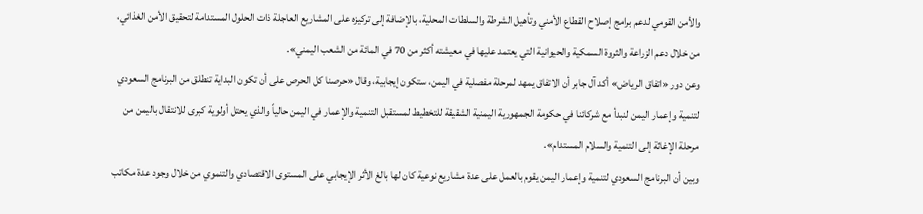والأمن القومي لدعم برامج إصلاح القطاع الأمني وتأهيل الشرطة والسلطات المحلية، بالإضافة إلى تركيزه على المشاريع العاجلة ذات الحلول المستدامة لتحقيق الأمن الغذائي، من خلال دعم الزراعة والثروة السمكية والحيوانية التي يعتمد عليها في معيشته أكثر من 70 في المائة من الشعب اليمني».
وعن دور «اتفاق الرياض» أكد آل جابر أن الاتفاق يمهد لمرحلة مفصلية في اليمن، ستكون إيجابية، وقال «حرصنا كل الحرص على أن تكون البداية تنطلق من البرنامج السعودي لتنمية وإعمار اليمن لنبدأ مع شركائنا في حكومة الجمهورية اليمنية الشقيقة للتخطيط لمستقبل التنمية والإعمار في اليمن حالياً والذي يحتل أولوية كبرى للانتقال باليمن من مرحلة الإغاثة إلى التنمية والسلام المستدام».
وبين أن البرنامج السعودي لتنمية وإعمار اليمن يقوم بالعمل على عدة مشاريع نوعية كان لها بالغ الأثر الإيجابي على المستوى الاقتصادي والتنموي من خلال وجود عدة مكاتب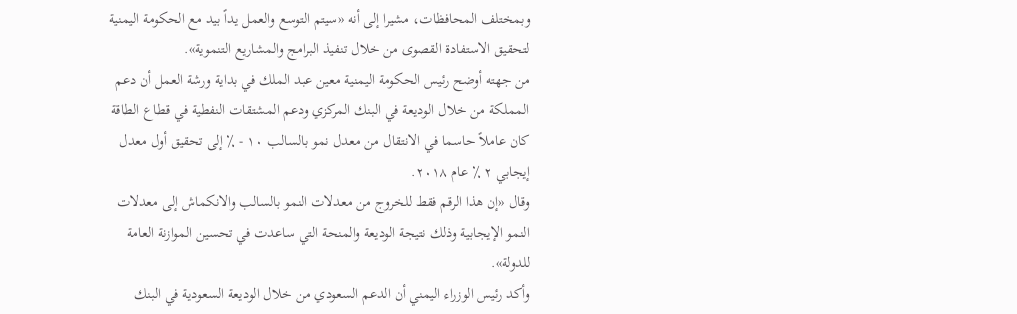وبمختلف المحافظات، مشيرا إلى أنه «سيتم التوسع والعمل يداً بيد مع الحكومة اليمنية لتحقيق الاستفادة القصوى من خلال تنفيذ البرامج والمشاريع التنموية».
من جهته أوضح رئيس الحكومة اليمنية معين عبد الملك في بداية ورشة العمل أن دعم المملكة من خلال الوديعة في البنك المركزي ودعم المشتقات النفطية في قطاع الطاقة كان عاملاً حاسما في الانتقال من معدل نمو بالسالب ١٠ - ٪ إلى تحقيق أول معدل إيجابي ٢ ٪ عام ٢٠١٨.
وقال «إن هذا الرقم فقط للخروج من معدلات النمو بالسالب والانكماش إلى معدلات النمو الإيجابية وذلك نتيجة الوديعة والمنحة التي ساعدت في تحسين الموازنة العامة للدولة».
وأكد رئيس الوزراء اليمني أن الدعم السعودي من خلال الوديعة السعودية في البنك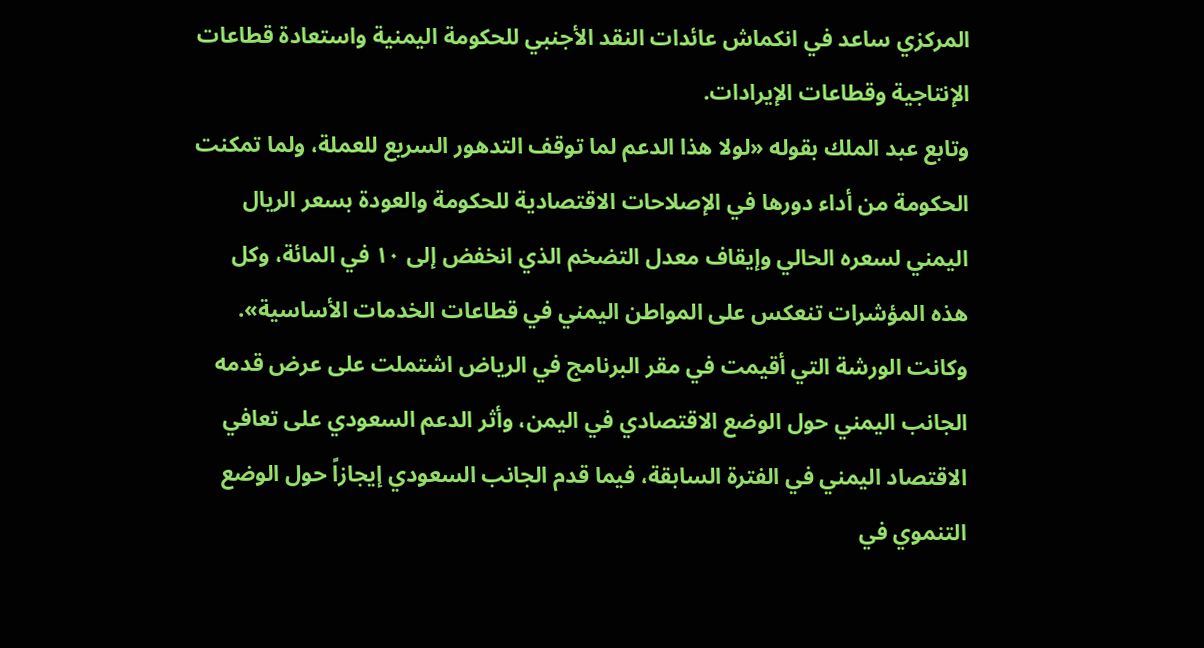المركزي ساعد في انكماش عائدات النقد الأجنبي للحكومة اليمنية واستعادة قطاعات الإنتاجية وقطاعات الإيرادات.
وتابع عبد الملك بقوله «لولا هذا الدعم لما توقف التدهور السريع للعملة، ولما تمكنت الحكومة من أداء دورها في الإصلاحات الاقتصادية للحكومة والعودة بسعر الريال اليمني لسعره الحالي وإيقاف معدل التضخم الذي انخفض إلى ١٠ في المائة، وكل هذه المؤشرات تنعكس على المواطن اليمني في قطاعات الخدمات الأساسية».
وكانت الورشة التي أقيمت في مقر البرنامج في الرياض اشتملت على عرض قدمه الجانب اليمني حول الوضع الاقتصادي في اليمن، وأثر الدعم السعودي على تعافي الاقتصاد اليمني في الفترة السابقة، فيما قدم الجانب السعودي إيجازاً حول الوضع التنموي في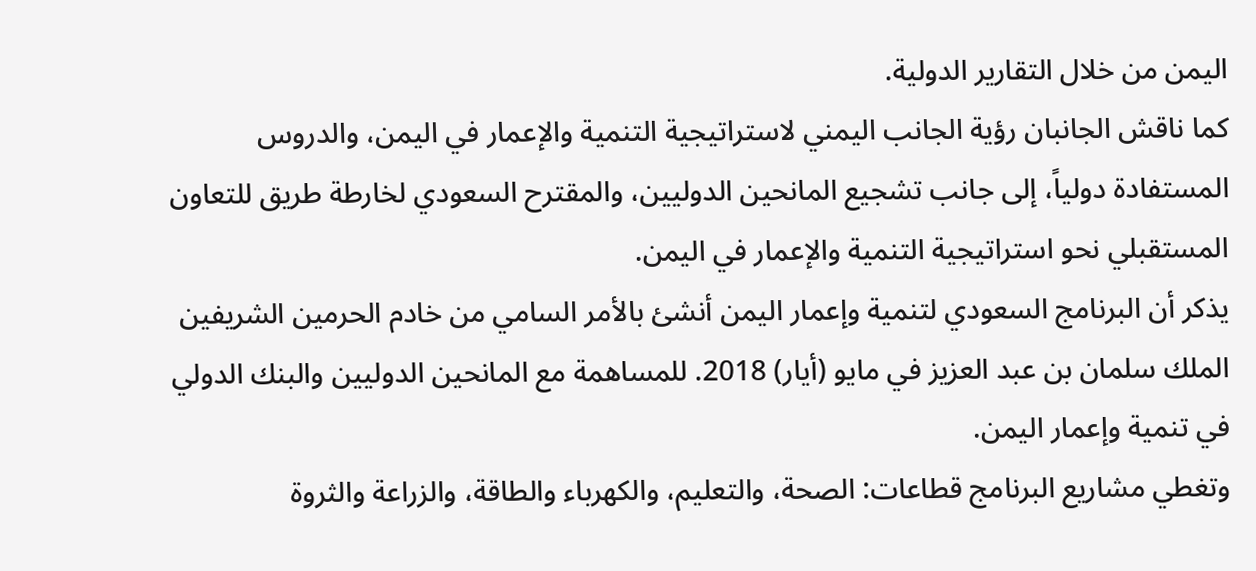اليمن من خلال التقارير الدولية.
كما ناقش الجانبان رؤية الجانب اليمني لاستراتيجية التنمية والإعمار في اليمن، والدروس المستفادة دولياً، إلى جانب تشجيع المانحين الدوليين، والمقترح السعودي لخارطة طريق للتعاون المستقبلي نحو استراتيجية التنمية والإعمار في اليمن.
يذكر أن البرنامج السعودي لتنمية وإعمار اليمن أنشئ بالأمر السامي من خادم الحرمين الشريفين الملك سلمان بن عبد العزيز في مايو (أيار) 2018. للمساهمة مع المانحين الدوليين والبنك الدولي في تنمية وإعمار اليمن.
وتغطي مشاريع البرنامج قطاعات: الصحة، والتعليم، والكهرباء والطاقة، والزراعة والثروة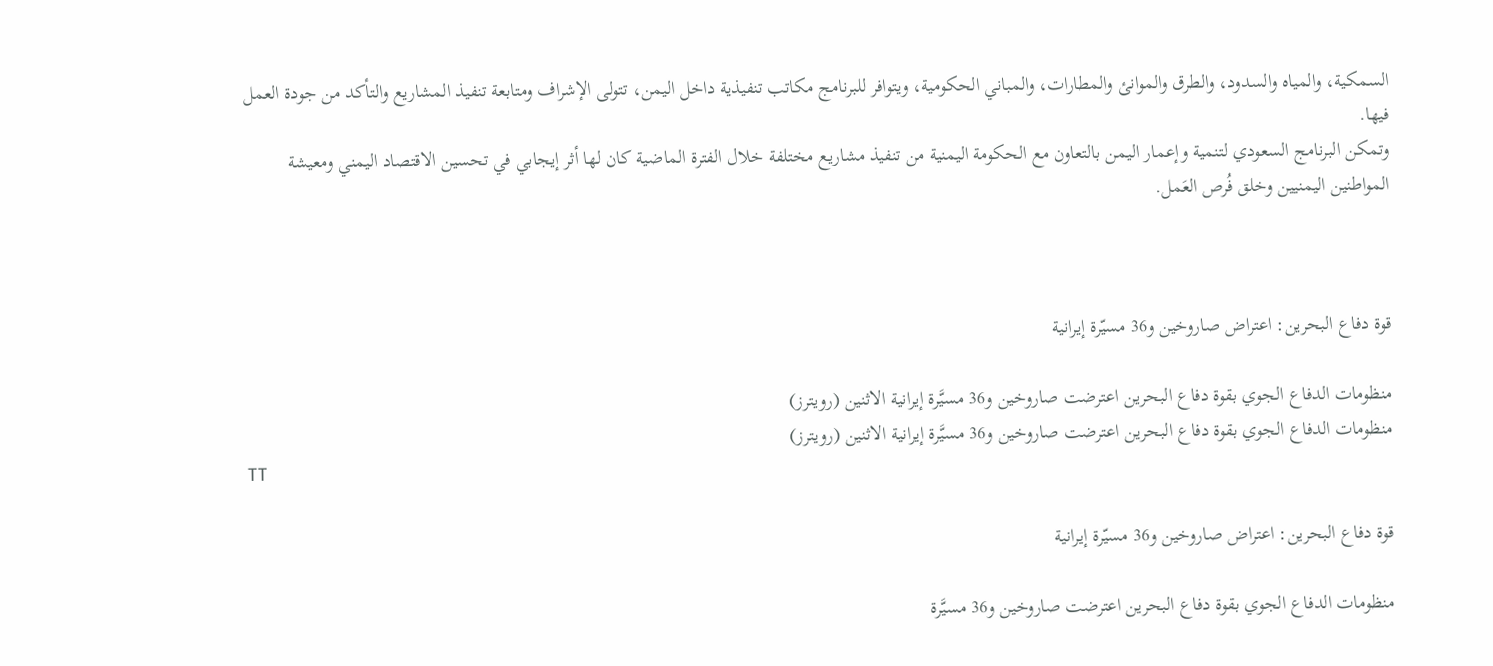السمكية، والمياه والسدود، والطرق والموانئ والمطارات، والمباني الحكومية، ويتوافر للبرنامج مكاتب تنفيذية داخل اليمن، تتولى الإشراف ومتابعة تنفيذ المشاريع والتأكد من جودة العمل فيها.
وتمكن البرنامج السعودي لتنمية وإعمار اليمن بالتعاون مع الحكومة اليمنية من تنفيذ مشاريع مختلفة خلال الفترة الماضية كان لها أثر إيجابي في تحسين الاقتصاد اليمني ومعيشة المواطنين اليمنيين وخلق فُرص العَمل.



قوة دفاع البحرين: اعتراض صاروخين و36 مسيّرة إيرانية

منظومات الدفاع الجوي بقوة دفاع البحرين اعترضت صاروخين و36 مسيَّرة إيرانية الاثنين (رويترز)
منظومات الدفاع الجوي بقوة دفاع البحرين اعترضت صاروخين و36 مسيَّرة إيرانية الاثنين (رويترز)
TT

قوة دفاع البحرين: اعتراض صاروخين و36 مسيّرة إيرانية

منظومات الدفاع الجوي بقوة دفاع البحرين اعترضت صاروخين و36 مسيَّرة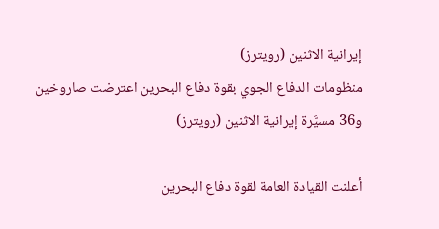إيرانية الاثنين (رويترز)
منظومات الدفاع الجوي بقوة دفاع البحرين اعترضت صاروخين و36 مسيَّرة إيرانية الاثنين (رويترز)

أعلنت القيادة العامة لقوة دفاع البحرين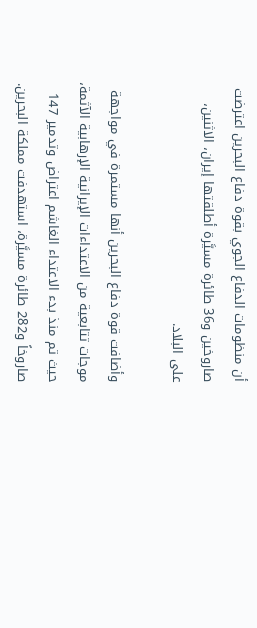أن منظومات الدفاع الجوي بقوة دفاع البحرين اعترضت صاروخين و36 طائرة مسيَّرة أطلقتها إيران، الاثنين، على البلاد.

وأضافت قوة دفاع البحرين أنها مستمرة في مواجهة موجات تتابعية من الاعتداءات الإيرانية الإرهابية الآثمة، حيث تم منذ بدء الاعتداء الغاشم اعتراض وتدمير 147 صاروخاً و282 طائرة مسيَّرة، استهدفت مملكة البحرين.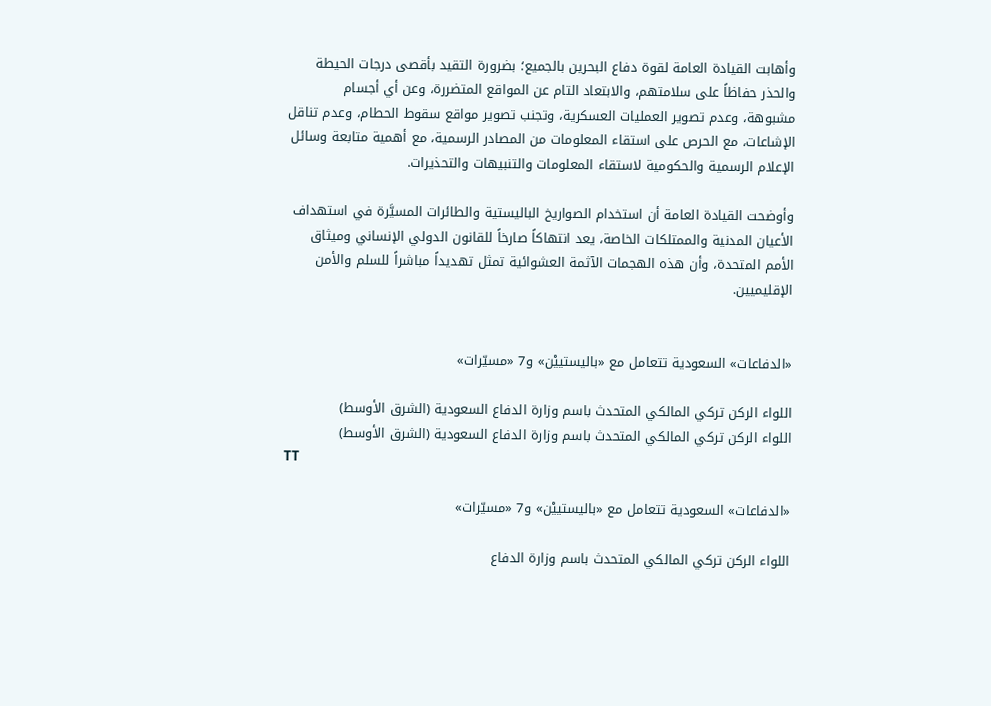وأهابت القيادة العامة لقوة دفاع البحرين بالجميع؛ بضرورة التقيد بأقصى درجات الحيطة والحذر حفاظاً على سلامتهم، والابتعاد التام عن المواقع المتضررة، وعن أي أجسام مشبوهة، وعدم تصوير العمليات العسكرية، وتجنب تصوير مواقع سقوط الحطام، وعدم تناقل الإشاعات، مع الحرص على استقاء المعلومات من المصادر الرسمية، مع أهمية متابعة وسائل الإعلام الرسمية والحكومية لاستقاء المعلومات والتنبيهات والتحذيرات.

وأوضحت القيادة العامة أن استخدام الصواريخ الباليستية والطائرات المسيَّرة في استهداف الأعيان المدنية والممتلكات الخاصة، يعد انتهاكاً صارخاً للقانون الدولي الإنساني وميثاق الأمم المتحدة، وأن هذه الهجمات الآثمة العشوائية تمثل تهديداً مباشراً للسلم والأمن الإقليميين.


«الدفاعات» السعودية تتعامل مع «باليستييْن» و7 «مسيّرات»

اللواء الركن تركي المالكي المتحدث باسم وزارة الدفاع السعودية (الشرق الأوسط)
اللواء الركن تركي المالكي المتحدث باسم وزارة الدفاع السعودية (الشرق الأوسط)
TT

«الدفاعات» السعودية تتعامل مع «باليستييْن» و7 «مسيّرات»

اللواء الركن تركي المالكي المتحدث باسم وزارة الدفاع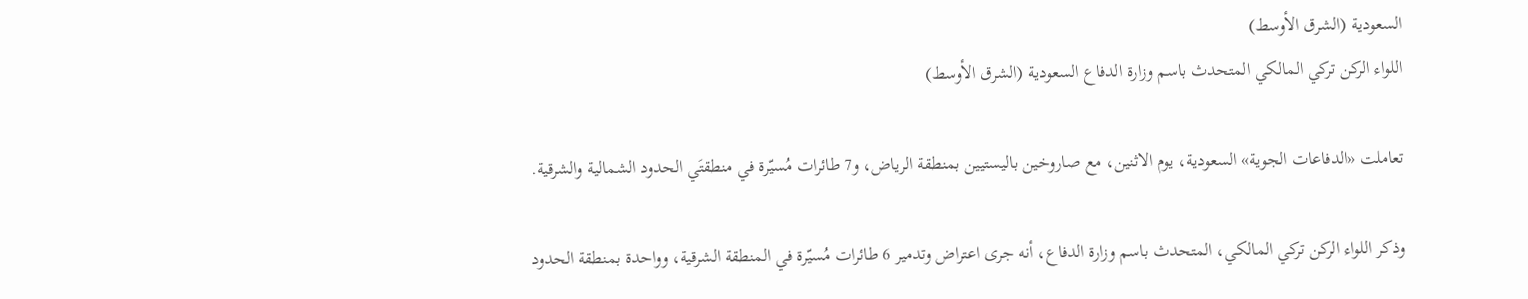السعودية (الشرق الأوسط)
اللواء الركن تركي المالكي المتحدث باسم وزارة الدفاع السعودية (الشرق الأوسط)

تعاملت «الدفاعات الجوية» السعودية، يوم الاثنين، مع صاروخين باليستيين بمنطقة الرياض، و7 طائرات مُسيّرة في منطقتَي الحدود الشمالية والشرقية.

وذكر اللواء الركن تركي المالكي، المتحدث باسم وزارة الدفاع، أنه جرى اعتراض وتدمير 6 طائرات مُسيّرة في المنطقة الشرقية، وواحدة بمنطقة الحدود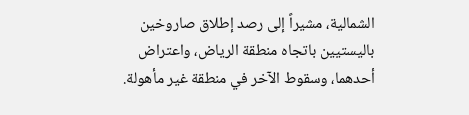الشمالية، مشيراً إلى رصد إطلاق صاروخين باليستيين باتجاه منطقة الرياض، واعتراض أحدهما، وسقوط الآخر في منطقة غير مأهولة.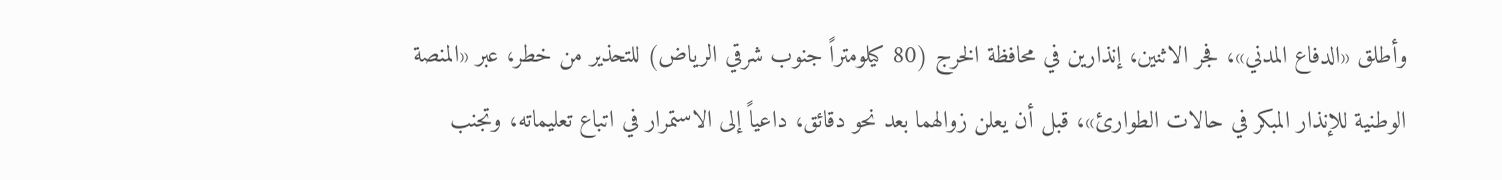وأطلق «الدفاع المدني»، فجر الاثنين، إنذارين في محافظة الخرج (80 كيلومتراً جنوب شرقي الرياض) للتحذير من خطر، عبر «المنصة الوطنية للإنذار المبكر في حالات الطوارئ»، قبل أن يعلن زوالهما بعد نحو دقائق، داعياً إلى الاستمرار في اتباع تعليماته، وتجنب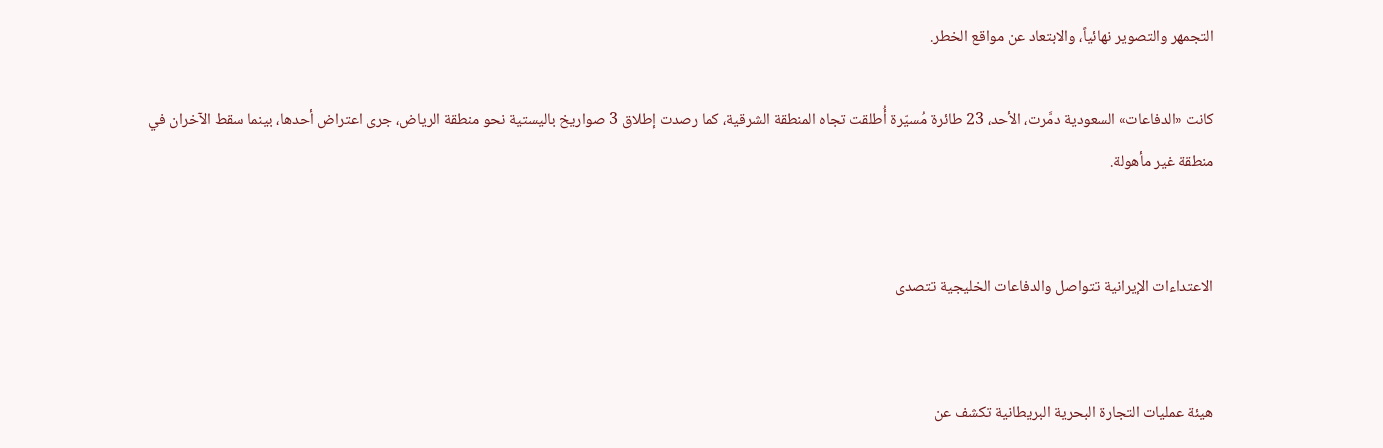التجمهر والتصوير نهائياً، والابتعاد عن مواقع الخطر.

كانت «الدفاعات» السعودية دمَّرت، الأحد، 23 طائرة مُسيّرة أُطلقت تجاه المنطقة الشرقية، كما رصدت إطلاق 3 صواريخ باليستية نحو منطقة الرياض، جرى اعتراض أحدها، بينما سقط الآخران في منطقة غير مأهولة.


الاعتداءات الإيرانية تتواصل والدفاعات الخليجية تتصدى


هيئة عمليات التجارة البحرية البريطانية تكشف عن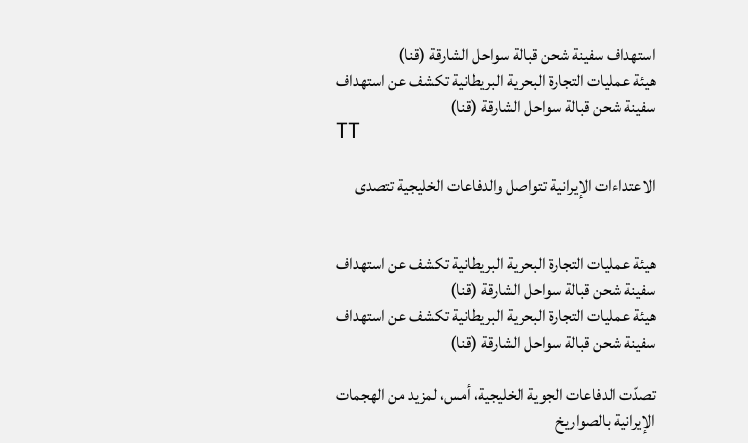استهداف سفينة شحن قبالة سواحل الشارقة (قنا)
هيئة عمليات التجارة البحرية البريطانية تكشف عن استهداف سفينة شحن قبالة سواحل الشارقة (قنا)
TT

الاعتداءات الإيرانية تتواصل والدفاعات الخليجية تتصدى


هيئة عمليات التجارة البحرية البريطانية تكشف عن استهداف سفينة شحن قبالة سواحل الشارقة (قنا)
هيئة عمليات التجارة البحرية البريطانية تكشف عن استهداف سفينة شحن قبالة سواحل الشارقة (قنا)

تصدّت الدفاعات الجوية الخليجية، أمس، لمزيد من الهجمات الإيرانية بالصواريخ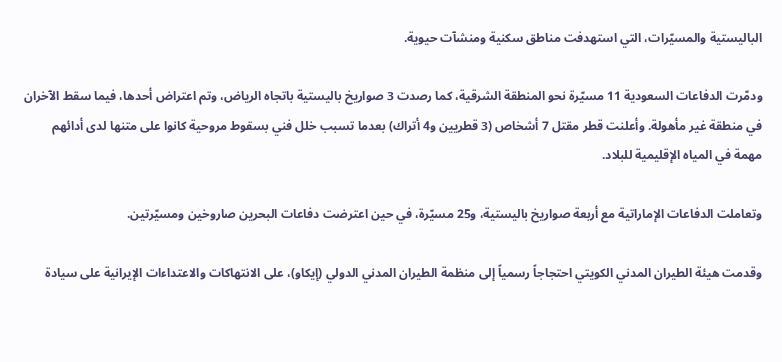الباليستية والمسيّرات، التي استهدفت مناطق سكنية ومنشآت حيوية.

ودمّرت الدفاعات السعودية 11 مسيّرة نحو المنطقة الشرقية، كما رصدت 3 صواريخ باليستية باتجاه الرياض، وتم اعتراض أحدها، فيما سقط الآخران في منطقة غير مأهولة. وأعلنت قطر مقتل 7 أشخاص (3 قطريين و4 أتراك) بعدما تسبب خلل فني بسقوط مروحية كانوا على متنها لدى أدائهم مهمة في المياه الإقليمية للبلاد.

وتعاملت الدفاعات الإماراتية مع أربعة صواريخ باليستية، و25 مسيّرة، في حين اعترضت دفاعات البحرين صاروخين ومسيّرتين.

وقدمت هيئة الطيران المدني الكويتي احتجاجاً رسمياً إلى منظمة الطيران المدني الدولي (إيكاو)، على الانتهاكات والاعتداءات الإيرانية على سيادة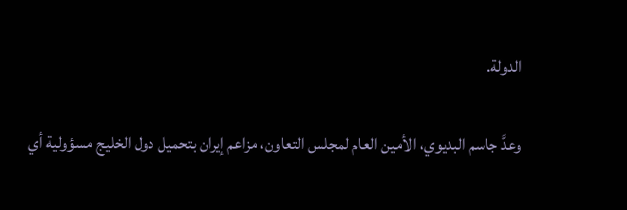الدولة.

وعدَّ جاسم البديوي، الأمين العام لمجلس التعاون، مزاعم إيران بتحميل دول الخليج مسؤولية أي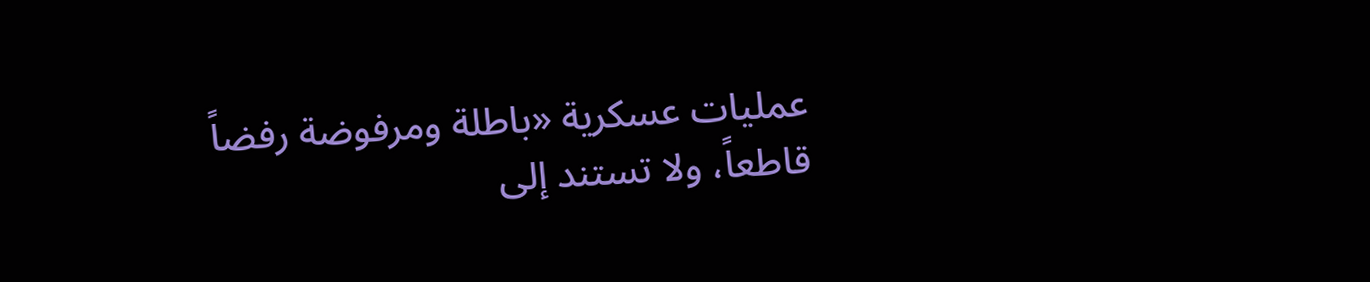عمليات عسكرية «باطلة ومرفوضة رفضاً قاطعاً، ولا تستند إلى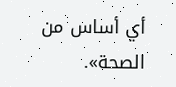أي أساس من الصحة».